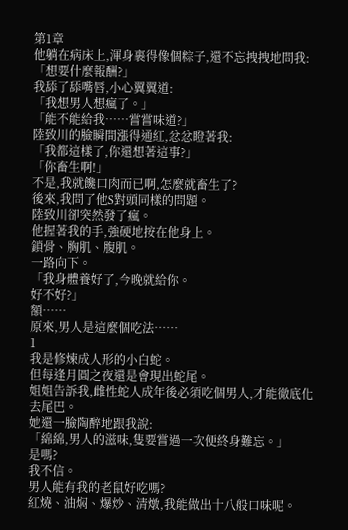第1章
他躺在病床上,渾身裹得像個粽子,還不忘拽拽地問我:
「想要什麼報酬?」
我舔了舔嘴唇,小心翼翼道:
「我想男人想瘋了。」
「能不能給我……嘗嘗味道?」
陸致川的臉瞬間漲得通紅,忿忿瞪著我:
「我都這樣了,你還想著這事?」
「你畜生啊!」
不是,我就饞口肉而已啊,怎麼就畜生了?
後來,我問了他S對頭同樣的問題。
陸致川卻突然發了瘋。
他握著我的手,強硬地按在他身上。
鎖骨、胸肌、腹肌。
一路向下。
「我身體養好了,今晚就給你。
好不好?」
額……
原來,男人是這麼個吃法……
1
我是修煉成人形的小白蛇。
但每逢月圓之夜還是會現出蛇尾。
姐姐告訴我,雌性蛇人成年後必須吃個男人,才能徹底化去尾巴。
她還一臉陶醉地跟我說:
「綿綿,男人的滋味,隻要嘗過一次便終身難忘。」
是嗎?
我不信。
男人能有我的老鼠好吃嗎?
紅燒、油焖、爆炒、清燉,我能做出十八般口味呢。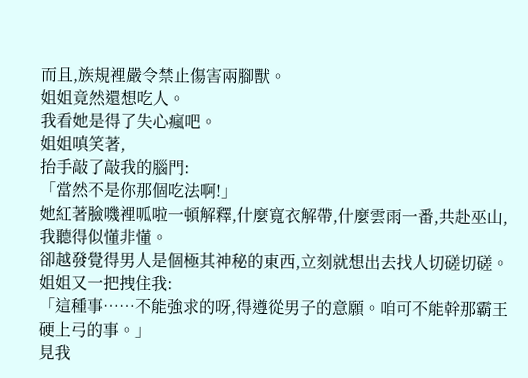而且,族規裡嚴令禁止傷害兩腳獸。
姐姐竟然還想吃人。
我看她是得了失心瘋吧。
姐姐嗔笑著,
抬手敲了敲我的腦門:
「當然不是你那個吃法啊!」
她紅著臉嘰裡呱啦一頓解釋,什麼寬衣解帶,什麼雲雨一番,共赴巫山,我聽得似懂非懂。
卻越發覺得男人是個極其神秘的東西,立刻就想出去找人切磋切磋。
姐姐又一把拽住我:
「這種事……不能強求的呀,得遵從男子的意願。咱可不能幹那霸王硬上弓的事。」
見我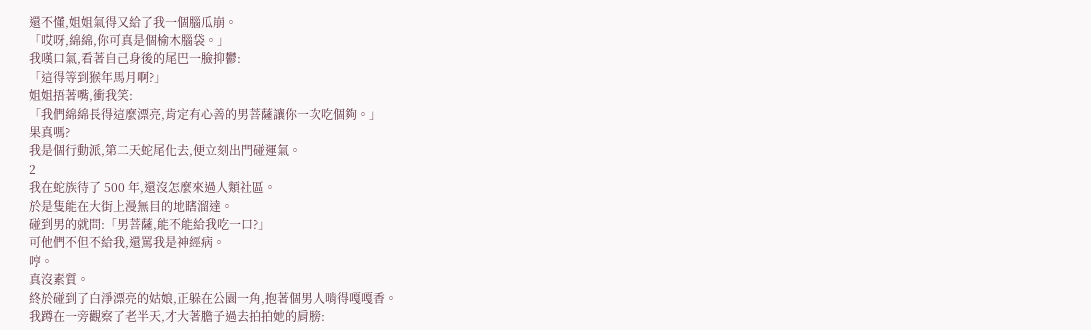還不懂,姐姐氣得又給了我一個腦瓜崩。
「哎呀,綿綿,你可真是個榆木腦袋。」
我嘆口氣,看著自己身後的尾巴一臉抑鬱:
「這得等到猴年馬月啊?」
姐姐捂著嘴,衝我笑:
「我們綿綿長得這麼漂亮,肯定有心善的男菩薩讓你一次吃個夠。」
果真嗎?
我是個行動派,第二天蛇尾化去,便立刻出門碰運氣。
2
我在蛇族待了 500 年,還沒怎麼來過人類社區。
於是隻能在大街上漫無目的地瞎溜達。
碰到男的就問:「男菩薩,能不能給我吃一口?」
可他們不但不給我,還罵我是神經病。
哼。
真沒素質。
終於碰到了白淨漂亮的姑娘,正躲在公園一角,抱著個男人啃得嘎嘎香。
我蹲在一旁觀察了老半天,才大著膽子過去拍拍她的肩膀: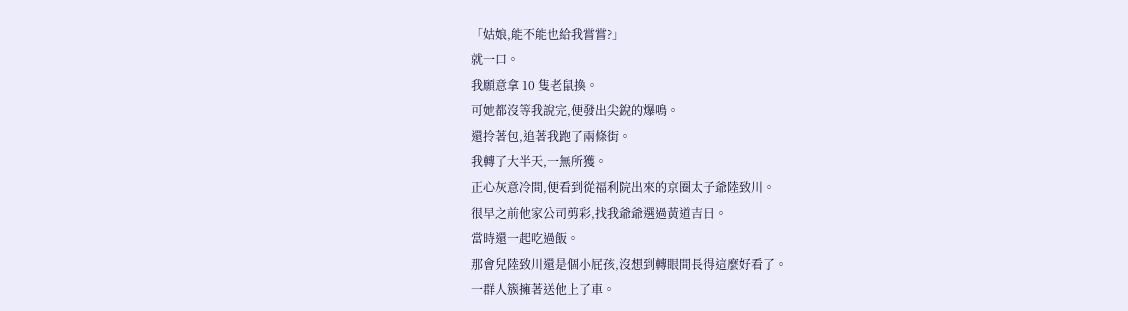「姑娘,能不能也給我嘗嘗?」
就一口。
我願意拿 10 隻老鼠換。
可她都沒等我說完,便發出尖銳的爆鳴。
還拎著包,追著我跑了兩條街。
我轉了大半天,一無所獲。
正心灰意冷間,便看到從福利院出來的京圈太子爺陸致川。
很早之前他家公司剪彩,找我爺爺選過黃道吉日。
當時還一起吃過飯。
那會兒陸致川還是個小屁孩,沒想到轉眼間長得這麼好看了。
一群人簇擁著送他上了車。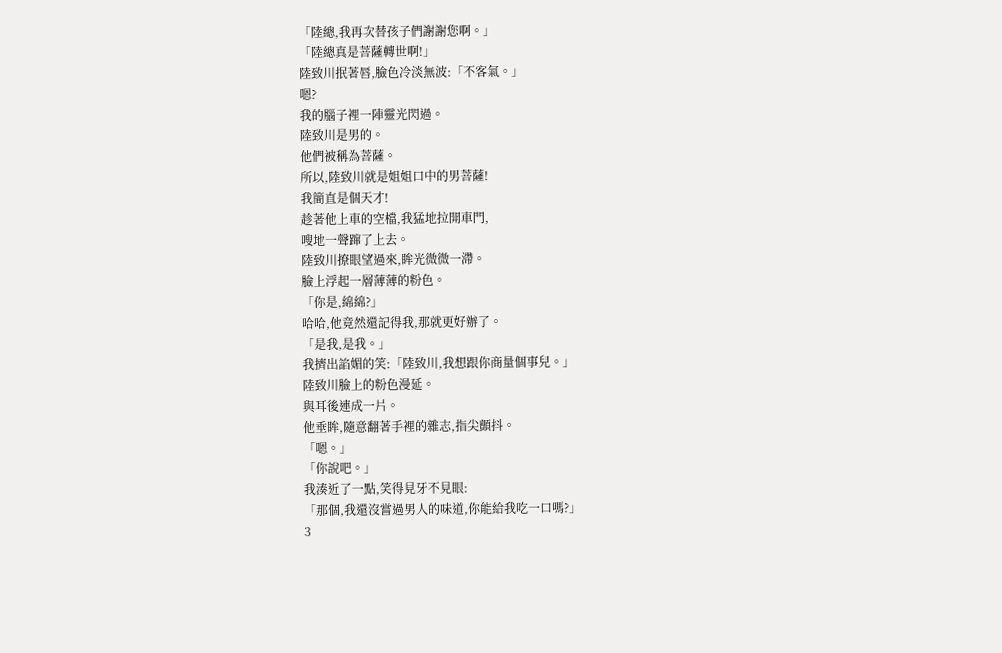「陸總,我再次替孩子們謝謝您啊。」
「陸總真是菩薩轉世啊!」
陸致川抿著唇,臉色冷淡無波:「不客氣。」
嗯?
我的腦子裡一陣靈光閃過。
陸致川是男的。
他們被稱為菩薩。
所以,陸致川就是姐姐口中的男菩薩!
我簡直是個天才!
趁著他上車的空檔,我猛地拉開車門,
嗖地一聲蹿了上去。
陸致川撩眼望過來,眸光微微一滯。
臉上浮起一層薄薄的粉色。
「你是,綿綿?」
哈哈,他竟然還記得我,那就更好辦了。
「是我,是我。」
我擠出諂媚的笑:「陸致川,我想跟你商量個事兒。」
陸致川臉上的粉色漫延。
與耳後連成一片。
他垂眸,隨意翻著手裡的雜志,指尖顫抖。
「嗯。」
「你說吧。」
我湊近了一點,笑得見牙不見眼:
「那個,我還沒嘗過男人的味道,你能給我吃一口嗎?」
3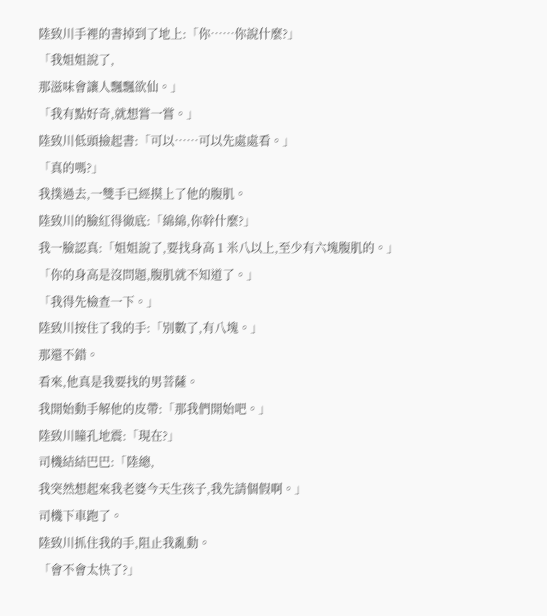陸致川手裡的書掉到了地上:「你……你說什麼?」
「我姐姐說了,
那滋味會讓人飄飄欲仙。」
「我有點好奇,就想嘗一嘗。」
陸致川低頭撿起書:「可以……可以先處處看。」
「真的嗎?」
我撲過去,一雙手已經摸上了他的腹肌。
陸致川的臉紅得徹底:「綿綿,你幹什麼?」
我一臉認真:「姐姐說了,要找身高 1 米八以上,至少有六塊腹肌的。」
「你的身高是沒問題,腹肌就不知道了。」
「我得先檢查一下。」
陸致川按住了我的手:「別數了,有八塊。」
那還不錯。
看來,他真是我要找的男菩薩。
我開始動手解他的皮帶:「那我們開始吧。」
陸致川瞳孔地震:「現在?」
司機結結巴巴:「陸總,
我突然想起來我老婆今天生孩子,我先請個假啊。」
司機下車跑了。
陸致川抓住我的手,阻止我亂動。
「會不會太快了?」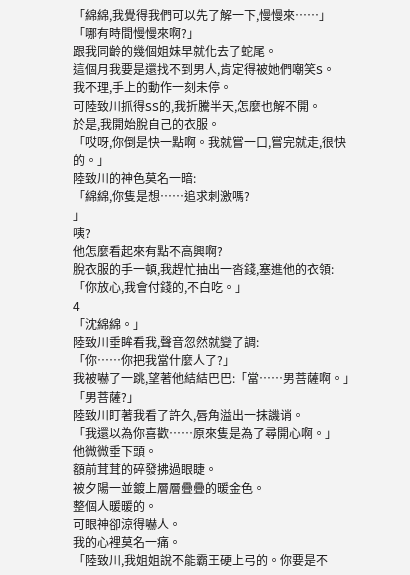「綿綿,我覺得我們可以先了解一下,慢慢來……」
「哪有時間慢慢來啊?」
跟我同齡的幾個姐妹早就化去了蛇尾。
這個月我要是還找不到男人,肯定得被她們嘲笑S。
我不理,手上的動作一刻未停。
可陸致川抓得SS的,我折騰半天,怎麼也解不開。
於是,我開始脫自己的衣服。
「哎呀,你倒是快一點啊。我就嘗一口,嘗完就走,很快的。」
陸致川的神色莫名一暗:
「綿綿,你隻是想……追求刺激嗎?
」
咦?
他怎麼看起來有點不高興啊?
脫衣服的手一頓,我趕忙抽出一沓錢,塞進他的衣領:
「你放心,我會付錢的,不白吃。」
4
「沈綿綿。」
陸致川垂眸看我,聲音忽然就變了調:
「你……你把我當什麼人了?」
我被嚇了一跳,望著他結結巴巴:「當……男菩薩啊。」
「男菩薩?」
陸致川盯著我看了許久,唇角溢出一抹譏诮。
「我還以為你喜歡……原來隻是為了尋開心啊。」
他微微垂下頭。
額前茸茸的碎發拂過眼睫。
被夕陽一並鍍上層層疊疊的暖金色。
整個人暖暖的。
可眼神卻涼得嚇人。
我的心裡莫名一痛。
「陸致川,我姐姐說不能霸王硬上弓的。你要是不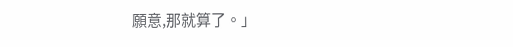願意,那就算了。」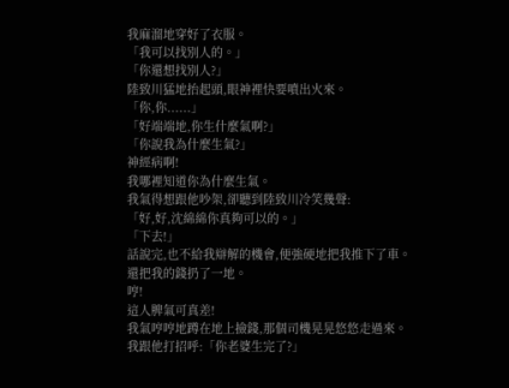我麻溜地穿好了衣服。
「我可以找別人的。」
「你還想找別人?」
陸致川猛地抬起頭,眼神裡快要噴出火來。
「你,你......」
「好端端地,你生什麼氣啊?」
「你說我為什麼生氣?」
神經病啊!
我哪裡知道你為什麼生氣。
我氣得想跟他吵架,卻聽到陸致川冷笑幾聲:
「好,好,沈綿綿你真夠可以的。」
「下去!」
話說完,也不給我辯解的機會,便強硬地把我推下了車。
還把我的錢扔了一地。
哼!
這人脾氣可真差!
我氣哼哼地蹲在地上撿錢,那個司機晃晃悠悠走過來。
我跟他打招呼:「你老婆生完了?」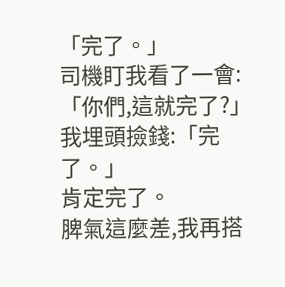「完了。」
司機盯我看了一會:「你們,這就完了?」
我埋頭撿錢:「完了。」
肯定完了。
脾氣這麼差,我再搭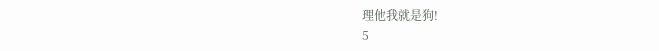理他我就是狗!
5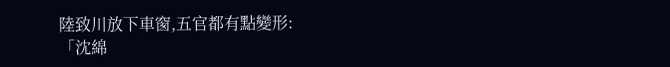陸致川放下車窗,五官都有點變形:
「沈綿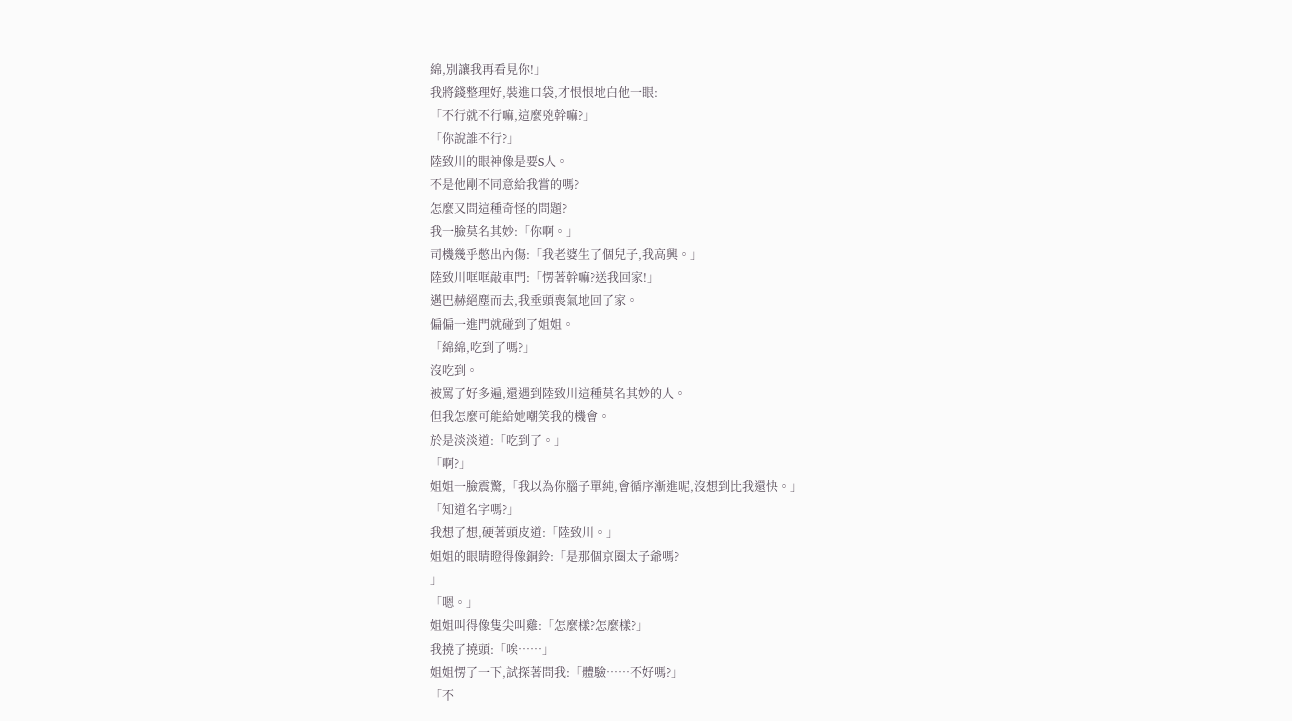綿,別讓我再看見你!」
我將錢整理好,裝進口袋,才恨恨地白他一眼:
「不行就不行嘛,這麼兇幹嘛?」
「你說誰不行?」
陸致川的眼神像是要S人。
不是他剛不同意給我嘗的嗎?
怎麼又問這種奇怪的問題?
我一臉莫名其妙:「你啊。」
司機幾乎憋出內傷:「我老婆生了個兒子,我高興。」
陸致川哐哐敲車門:「愣著幹嘛?送我回家!」
邁巴赫絕塵而去,我垂頭喪氣地回了家。
偏偏一進門就碰到了姐姐。
「綿綿,吃到了嗎?」
沒吃到。
被罵了好多遍,還遇到陸致川這種莫名其妙的人。
但我怎麼可能給她嘲笑我的機會。
於是淡淡道:「吃到了。」
「啊?」
姐姐一臉震驚,「我以為你腦子單純,會循序漸進呢,沒想到比我還快。」
「知道名字嗎?」
我想了想,硬著頭皮道:「陸致川。」
姐姐的眼睛瞪得像銅鈴:「是那個京圈太子爺嗎?
」
「嗯。」
姐姐叫得像隻尖叫雞:「怎麼樣?怎麼樣?」
我撓了撓頭:「唉……」
姐姐愣了一下,試探著問我:「體驗……不好嗎?」
「不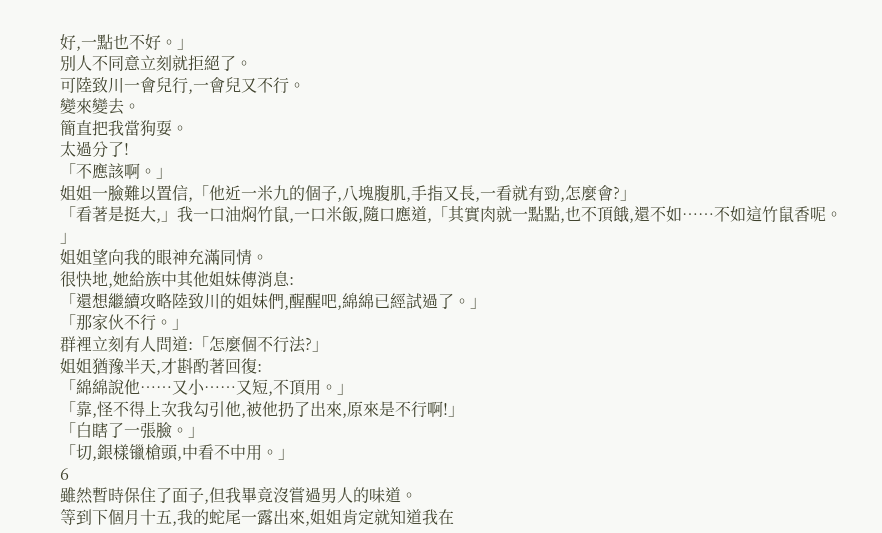好,一點也不好。」
別人不同意立刻就拒絕了。
可陸致川一會兒行,一會兒又不行。
變來變去。
簡直把我當狗耍。
太過分了!
「不應該啊。」
姐姐一臉難以置信,「他近一米九的個子,八塊腹肌,手指又長,一看就有勁,怎麼會?」
「看著是挺大,」我一口油焖竹鼠,一口米飯,隨口應道,「其實肉就一點點,也不頂餓,還不如……不如這竹鼠香呢。
」
姐姐望向我的眼神充滿同情。
很快地,她給族中其他姐妹傳消息:
「還想繼續攻略陸致川的姐妹們,醒醒吧,綿綿已經試過了。」
「那家伙不行。」
群裡立刻有人問道:「怎麼個不行法?」
姐姐猶豫半天,才斟酌著回復:
「綿綿說他……又小……又短,不頂用。」
「靠,怪不得上次我勾引他,被他扔了出來,原來是不行啊!」
「白瞎了一張臉。」
「切,銀樣镴槍頭,中看不中用。」
6
雖然暫時保住了面子,但我畢竟沒嘗過男人的味道。
等到下個月十五,我的蛇尾一露出來,姐姐肯定就知道我在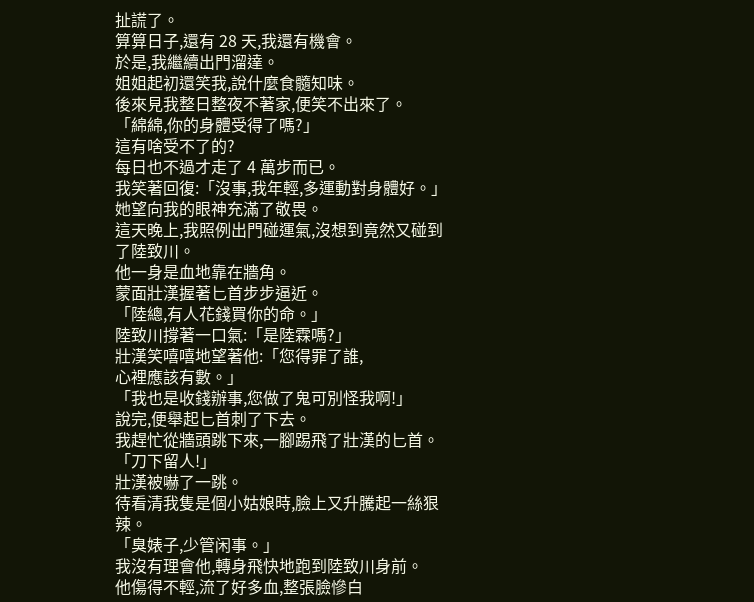扯謊了。
算算日子,還有 28 天,我還有機會。
於是,我繼續出門溜達。
姐姐起初還笑我,說什麼食髓知味。
後來見我整日整夜不著家,便笑不出來了。
「綿綿,你的身體受得了嗎?」
這有啥受不了的?
每日也不過才走了 4 萬步而已。
我笑著回復:「沒事,我年輕,多運動對身體好。」
她望向我的眼神充滿了敬畏。
這天晚上,我照例出門碰運氣,沒想到竟然又碰到了陸致川。
他一身是血地靠在牆角。
蒙面壯漢握著匕首步步逼近。
「陸總,有人花錢買你的命。」
陸致川撐著一口氣:「是陸霖嗎?」
壯漢笑嘻嘻地望著他:「您得罪了誰,
心裡應該有數。」
「我也是收錢辦事,您做了鬼可別怪我啊!」
說完,便舉起匕首刺了下去。
我趕忙從牆頭跳下來,一腳踢飛了壯漢的匕首。
「刀下留人!」
壯漢被嚇了一跳。
待看清我隻是個小姑娘時,臉上又升騰起一絲狠辣。
「臭婊子,少管闲事。」
我沒有理會他,轉身飛快地跑到陸致川身前。
他傷得不輕,流了好多血,整張臉慘白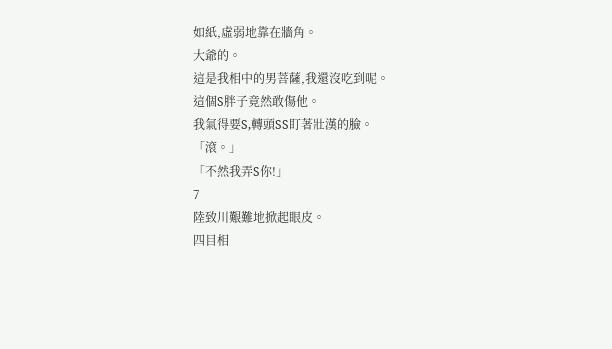如紙,虛弱地靠在牆角。
大爺的。
這是我相中的男菩薩,我還沒吃到呢。
這個S胖子竟然敢傷他。
我氣得要S,轉頭SS盯著壯漢的臉。
「滾。」
「不然我弄S你!」
7
陸致川艱難地掀起眼皮。
四目相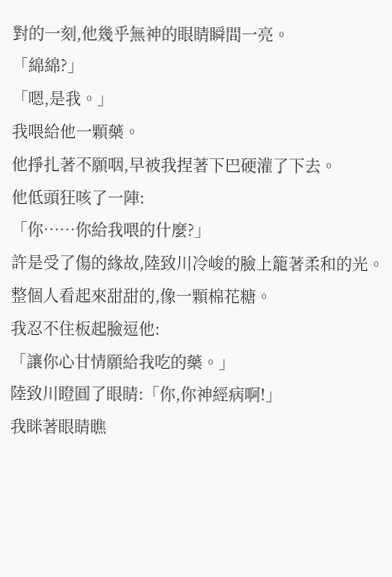對的一刻,他幾乎無神的眼睛瞬間一亮。
「綿綿?」
「嗯,是我。」
我喂給他一顆藥。
他掙扎著不願咽,早被我捏著下巴硬灌了下去。
他低頭狂咳了一陣:
「你……你給我喂的什麼?」
許是受了傷的緣故,陸致川冷峻的臉上籠著柔和的光。
整個人看起來甜甜的,像一顆棉花糖。
我忍不住板起臉逗他:
「讓你心甘情願給我吃的藥。」
陸致川瞪圓了眼睛:「你,你神經病啊!」
我眯著眼睛瞧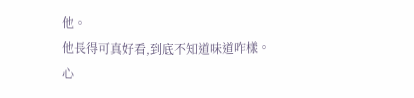他。
他長得可真好看,到底不知道味道咋樣。
心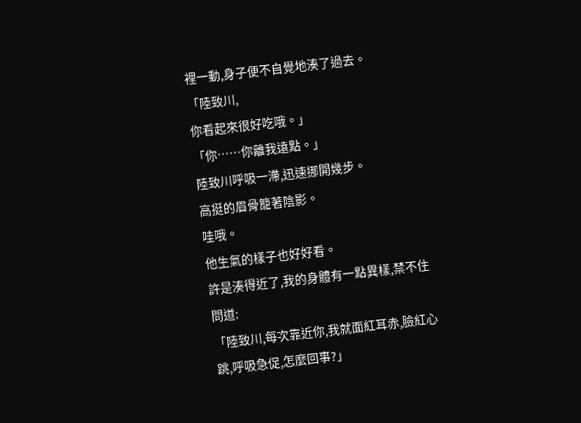裡一動,身子便不自覺地湊了過去。
「陸致川,
你看起來很好吃哦。」
「你……你離我遠點。」
陸致川呼吸一滯,迅速挪開幾步。
高挺的眉骨籠著陰影。
哇哦。
他生氣的樣子也好好看。
許是湊得近了,我的身體有一點異樣,禁不住問道:
「陸致川,每次靠近你,我就面紅耳赤,臉紅心跳,呼吸急促,怎麼回事?」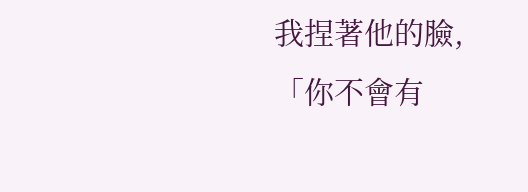我捏著他的臉,「你不會有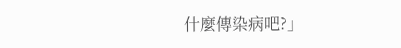什麼傳染病吧?」